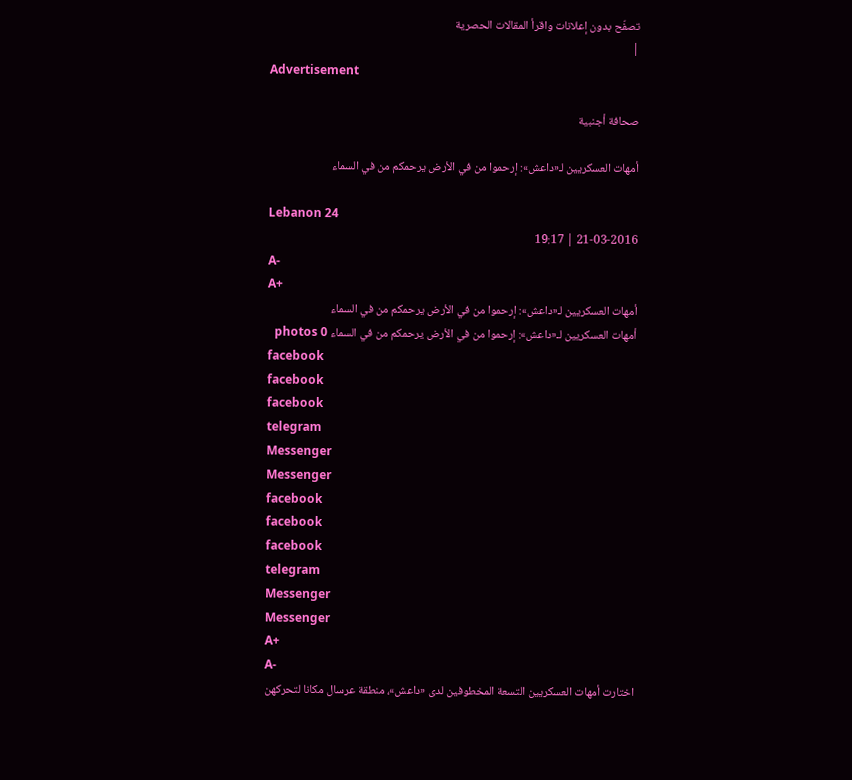تصفّح بدون إعلانات واقرأ المقالات الحصرية
|
Advertisement

صحافة أجنبية

أمهات العسكريين لـ«داعش»: إرحموا من في الأرض يرحمكم من في السماء

Lebanon 24
21-03-2016 | 19:17
A-
A+
أمهات العسكريين لـ«داعش»: إرحموا من في الأرض يرحمكم من في السماء
أمهات العسكريين لـ«داعش»: إرحموا من في الأرض يرحمكم من في السماء photos 0
facebook
facebook
facebook
telegram
Messenger
Messenger
facebook
facebook
facebook
telegram
Messenger
Messenger
A+
A-
اختارت أمهات العسكريين التسعة المخطوفين لدى «داعش»، منطقة عرسال مكانا لتحركهن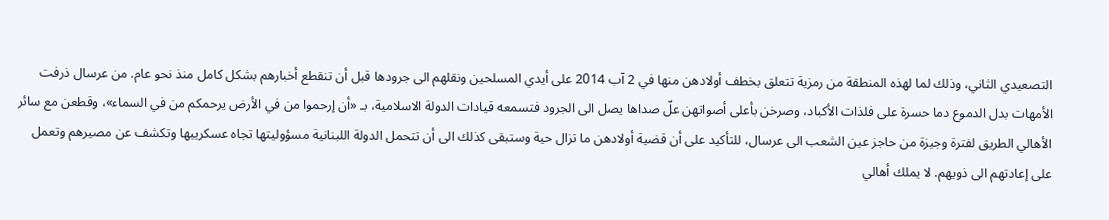التصعيدي الثاني، وذلك لما لهذه المنطقة من رمزية تتعلق بخطف أولادهن منها في 2 آب 2014 على أيدي المسلحين ونقلهم الى جرودها قبل أن تنقطع أخبارهم بشكل كامل منذ نحو عام. من عرسال ذرفت الأمهات بدل الدموع دما حسرة على فلذات الأكباد، وصرخن بأعلى أصواتهن علّ صداها يصل الى الجرود فتسمعه قيادات الدولة الاسلامية، بـ «أن إرحموا من في الأرض يرحمكم من في السماء»، وقطعن مع سائر الأهالي الطريق لفترة وجيزة من حاجز عين الشعب الى عرسال، للتأكيد على أن قضية أولادهن ما تزال حية وستبقى كذلك الى أن تتحمل الدولة اللبنانية مسؤوليتها تجاه عسكرييها وتكشف عن مصيرهم وتعمل على إعادتهم الى ذويهم. لا يملك أهالي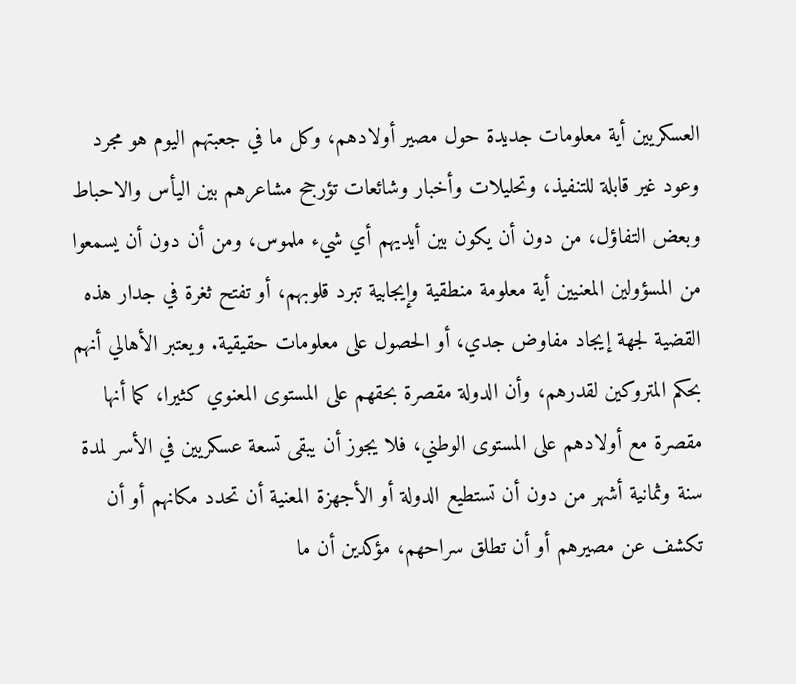العسكريين أية معلومات جديدة حول مصير أولادهم، وكل ما في جعبتهم اليوم هو مجرد وعود غير قابلة للتنفيذ، وتحليلات وأخبار وشائعات تؤرجح مشاعرهم بين اليأس والاحباط وبعض التفاؤل، من دون أن يكون بين أيديهم أي شيء ملموس، ومن أن دون أن يسمعوا من المسؤولين المعنيين أية معلومة منطقية وإيجابية تبرد قلوبهم، أو تفتح ثغرة في جدار هذه القضية لجهة إيجاد مفاوض جدي، أو الحصول على معلومات حقيقية. ويعتبر الأهالي أنهم بحكم المتروكين لقدرهم، وأن الدولة مقصرة بحقهم على المستوى المعنوي كثيرا، كما أنها مقصرة مع أولادهم على المستوى الوطني، فلا يجوز أن يبقى تسعة عسكريين في الأسر لمدة سنة وثمانية أشهر من دون أن تستطيع الدولة أو الأجهزة المعنية أن تحدد مكانهم أو أن تكشف عن مصيرهم أو أن تطلق سراحهم، مؤكدين أن ما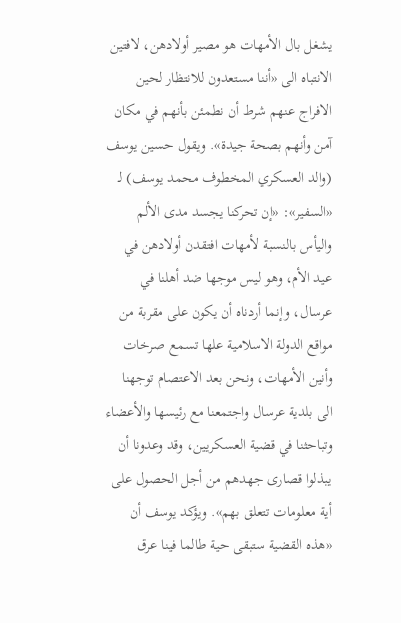يشغل بال الأمهات هو مصير أولادهن، لافتين الانتباه الى «أننا مستعدون للانتظار لحين الافراج عنهم شرط أن نطمئن بأنهم في مكان آمن وأنهم بصحة جيدة». ويقول حسين يوسف (والد العسكري المخطوف محمد يوسف) لـ «السفير»: «إن تحركنا يجسد مدى الألم واليأس بالنسبة لأمهات افتقدن أولادهن في عيد الأم، وهو ليس موجها ضد أهلنا في عرسال، وإنما أردناه أن يكون على مقربة من مواقع الدولة الاسلامية علها تسمع صرخات وأنين الأمهات، ونحن بعد الاعتصام توجهنا الى بلدية عرسال واجتمعنا مع رئيسها والأعضاء وتباحثنا في قضية العسكريين، وقد وعدونا أن يبذلوا قصارى جهدهم من أجل الحصول على أية معلومات تتعلق بهم». ويؤكد يوسف أن «هذه القضية ستبقى حية طالما فينا عرق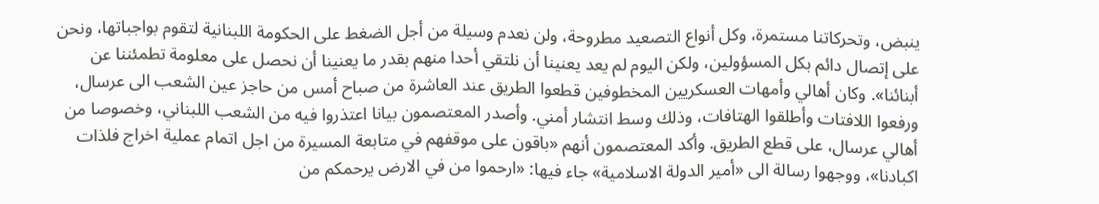ينبض، وتحركاتنا مستمرة، وكل أنواع التصعيد مطروحة، ولن نعدم وسيلة من أجل الضغط على الحكومة اللبنانية لتقوم بواجباتها، ونحن على إتصال دائم بكل المسؤولين، ولكن اليوم لم يعد يعنينا أن نلتقي أحدا منهم بقدر ما يعنينا أن نحصل على معلومة تطمئننا عن أبنائنا». وكان أهالي وأمهات العسكريين المخطوفين قطعوا الطريق عند العاشرة من صباح أمس من حاجز عين الشعب الى عرسال، ورفعوا اللافتات وأطلقوا الهتافات، وذلك وسط انتشار أمني. وأصدر المعتصمون بيانا اعتذروا فيه من الشعب اللبناني، وخصوصا من أهالي عرسال، على قطع الطريق. وأكد المعتصمون أنهم «باقون على موقفهم في متابعة المسيرة من اجل اتمام عملية اخراج فلذات اكبادنا»، ووجهوا رسالة الى «أمير الدولة الاسلامية» جاء فيها: «ارحموا من في الارض يرحمكم من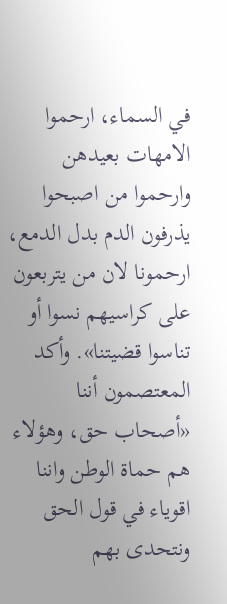في السماء، ارحموا الامهات بعيدهن وارحموا من اصبحوا يذرفون الدم بدل الدمع، ارحمونا لان من يتربعون على كراسيهم نسوا أو تناسوا قضيتنا». وأكد المعتصمون أننا «أصحاب حق، وهؤلاء هم حماة الوطن واننا اقوياء في قول الحق ونتحدى بهم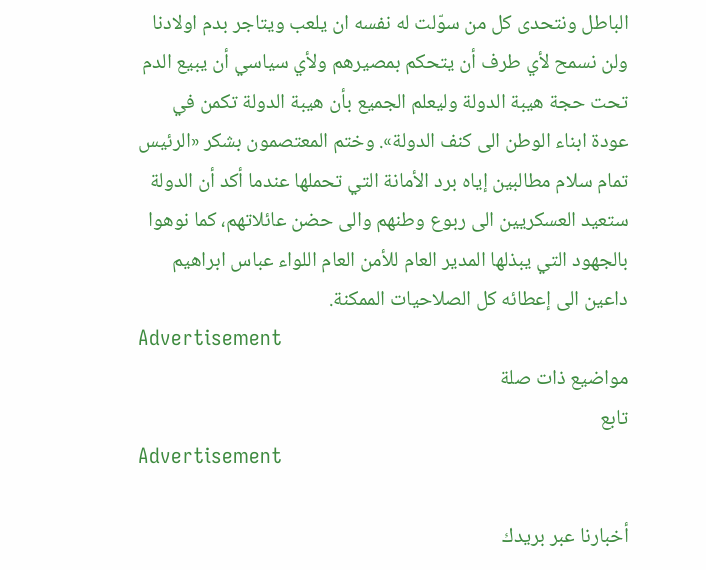الباطل ونتحدى كل من سوّلت له نفسه ان يلعب ويتاجر بدم اولادنا ولن نسمح لأي طرف أن يتحكم بمصيرهم ولأي سياسي أن يبيع الدم تحت حجة هيبة الدولة وليعلم الجميع بأن هيبة الدولة تكمن في عودة ابناء الوطن الى كنف الدولة». وختم المعتصمون بشكر «الرئيس تمام سلام مطالبين إياه برد الأمانة التي تحملها عندما أكد أن الدولة ستعيد العسكريين الى ربوع وطنهم والى حضن عائلاتهم، كما نوهوا بالجهود التي يبذلها المدير العام للأمن العام اللواء عباس ابراهيم داعين الى إعطائه كل الصلاحيات الممكنة.
Advertisement
مواضيع ذات صلة
تابع
Advertisement

أخبارنا عبر بريدك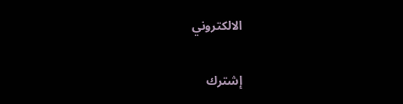الالكتروني

إشترك